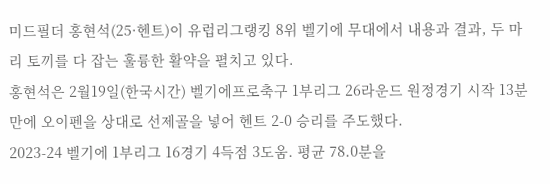미드필더 홍현석(25·헨트)이 유럽리그랭킹 8위 벨기에 무대에서 내용과 결과, 두 마리 토끼를 다 잡는 훌륭한 활약을 펼치고 있다.
홍현석은 2월19일(한국시간) 벨기에프로축구 1부리그 26라운드 원정경기 시작 13분 만에 오이펜을 상대로 선제골을 넣어 헨트 2-0 승리를 주도했다.
2023-24 벨기에 1부리그 16경기 4득점 3도움. 평균 78.0분을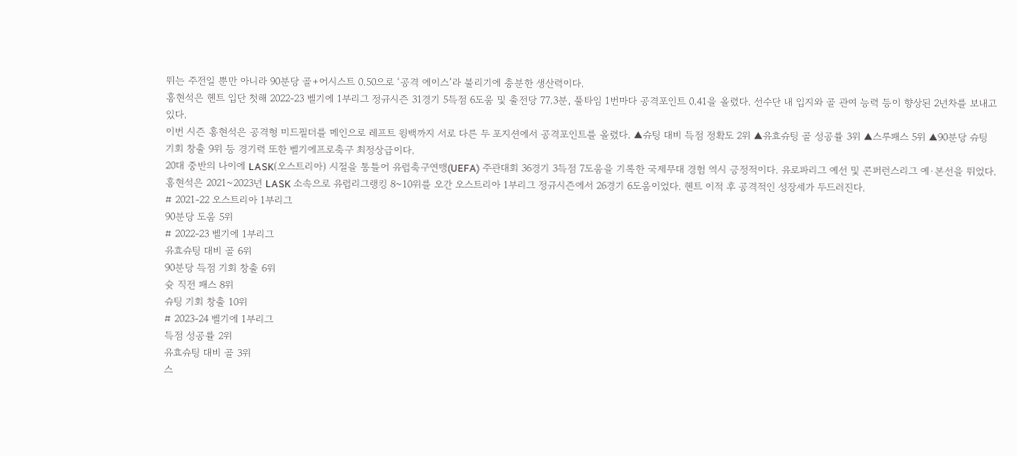뛰는 주전일 뿐만 아니라 90분당 골+어시스트 0.50으로 ‘공격 에이스’라 불리기에 충분한 생산력이다.
홍현석은 헨트 입단 첫해 2022-23 벨기에 1부리그 정규시즌 31경기 5득점 6도움 및 출전당 77.3분, 풀타임 1번마다 공격포인트 0.41을 올렸다. 선수단 내 입지와 골 관여 능력 등이 향상된 2년차를 보내고 있다.
이번 시즌 홍현석은 공격형 미드필더를 메인으로 레프트 윙백까지 서로 다른 두 포지션에서 공격포인트를 올렸다. ▲슈팅 대비 득점 정확도 2위 ▲유효슈팅 골 성공률 3위 ▲스루패스 5위 ▲90분당 슈팅 기회 창출 9위 등 경기력 또한 벨기에프로축구 최정상급이다.
20대 중반의 나이에 LASK(오스트리아) 시절을 통틀어 유럽축구연맹(UEFA) 주관대회 36경기 3득점 7도움을 기록한 국제무대 경험 역시 긍정적이다. 유로파리그 예선 및 콘퍼런스리그 예·본선을 뛰었다.
홍현석은 2021~2023년 LASK 소속으로 유럽리그랭킹 8~10위를 오간 오스트리아 1부리그 정규시즌에서 26경기 6도움이었다. 헨트 이적 후 공격적인 성장세가 두드러진다.
# 2021-22 오스트리아 1부리그
90분당 도움 5위
# 2022-23 벨기에 1부리그
유효슈팅 대비 골 6위
90분당 득점 기회 창출 6위
슛 직전 패스 8위
슈팅 기회 창출 10위
# 2023-24 벨기에 1부리그
득점 성공률 2위
유효슈팅 대비 골 3위
스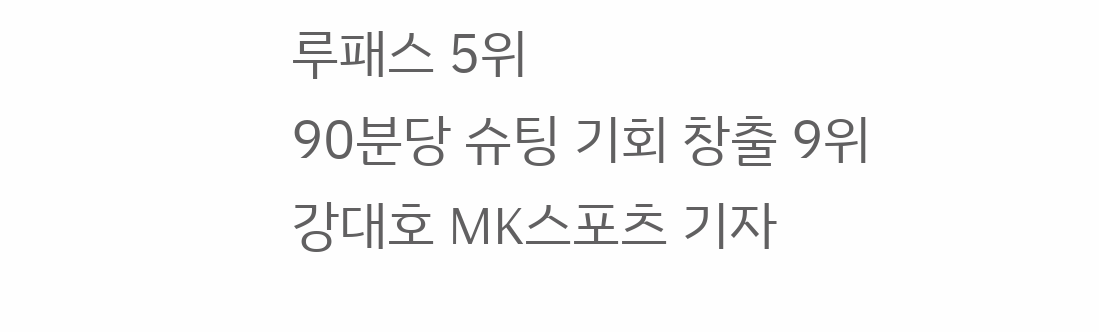루패스 5위
90분당 슈팅 기회 창출 9위
강대호 MK스포츠 기자